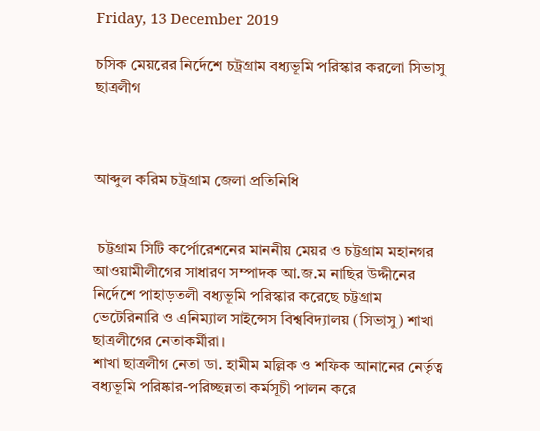Friday, 13 December 2019

চসিক মেয়রের নির্দেশে চট্রগ্রাম বধ্যভূমি পরিস্কার করলো সিভাসু ছাত্রলীগ



আব্দুল করিম চট্রগ্রাম জেলা প্রতিনিধি


 চট্টগ্রাম সিটি কর্পোরেশনের মাননীয় মেয়র ও চট্টগ্রাম মহানগর আওয়ামীলীগের সাধারণ সম্পাদক আ.জ.ম নাছির উদ্দীনের নির্দেশে পাহাড়তলী বধ্যভূমি পরিস্কার করেছে চট্টগ্রাম ভেটেরিনারি ও এনিম্যাল সাইন্সেস বিশ্ববিদ্যালয় (সিভাসু) শাখা ছাত্রলীগের নেতাকর্মীরা।
শাখা ছাত্রলীগ নেতা ডা. হামীম মল্লিক ও শফিক আনানের নের্তৃত্ব বধ্যভূমি পরিষ্কার-পরিচ্ছন্নতা কর্মসূচী পালন করে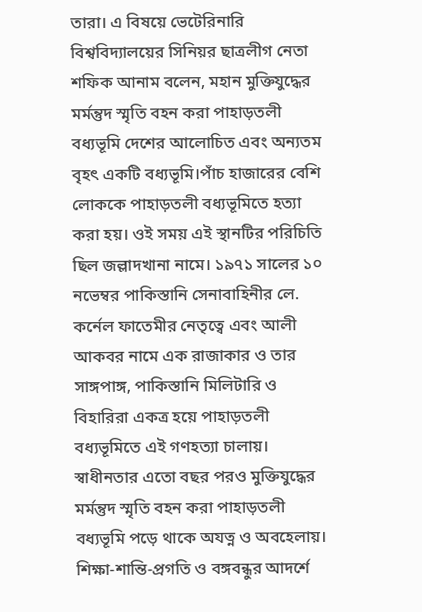তারা। এ বিষয়ে ভেটেরিনারি বিশ্ববিদ্যালয়ের সিনিয়র ছাত্রলীগ নেতা শফিক আনাম বলেন, মহান মুক্তিযুদ্ধের মর্মন্তুদ স্মৃতি বহন করা পাহাড়তলী বধ্যভূমি দেশের আলোচিত এবং অন্যতম বৃহৎ একটি বধ্যভূমি।পাঁচ হাজারের বেশি লোককে পাহাড়তলী বধ্যভূমিতে হত্যা করা হয়। ওই সময় এই স্থানটির পরিচিতি ছিল জল্লাদখানা নামে। ১৯৭১ সালের ১০ নভেম্বর পাকিস্তানি সেনাবাহিনীর লে. কর্নেল ফাতেমীর নেতৃত্বে এবং আলী আকবর নামে এক রাজাকার ও তার সাঙ্গপাঙ্গ, পাকিস্তানি মিলিটারি ও বিহারিরা একত্র হয়ে পাহাড়তলী বধ্যভূমিতে এই গণহত্যা চালায়। স্বাধীনতার এতো বছর পরও মুক্তিযুদ্ধের মর্মন্তুদ স্মৃতি বহন করা পাহাড়তলী বধ্যভূমি পড়ে থাকে অযত্ন ও অবহেলায়। শিক্ষা-শান্তি-প্রগতি ও বঙ্গবন্ধুর আদর্শে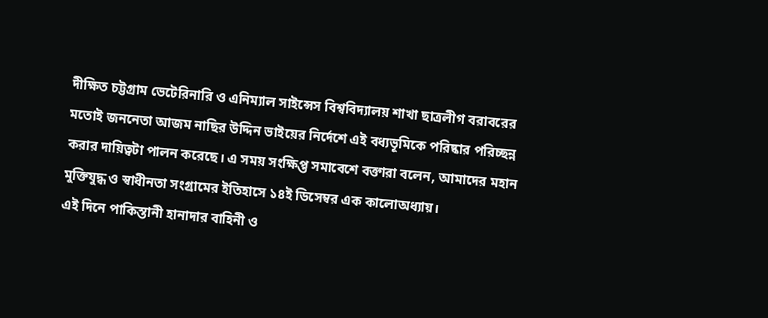দীক্ষিত চট্টগ্রাম ভেটেরিনারি ও এনিম্যাল সাইন্সেস বিশ্ববিদ্যালয় শাখা ছাত্রলীগ বরাবরের মতোই জননেতা আজম নাছির উদ্দিন ভাইয়ের নির্দেশে এই বধ্যভূমিকে পরিষ্কার পরিচ্ছন্ন করার দায়িত্বটা পালন করেছে। এ সময় সংক্ষিপ্ত সমাবেশে বক্তারা বলেন, আমাদের মহান মুক্তিযুদ্ধ ও স্বাধীনতা সংগ্রামের ইতিহাসে ১৪ই ডিসেম্বর এক কালোঅধ্যায়।
এই দিনে পাকিস্তানী হানাদার বাহিনী ও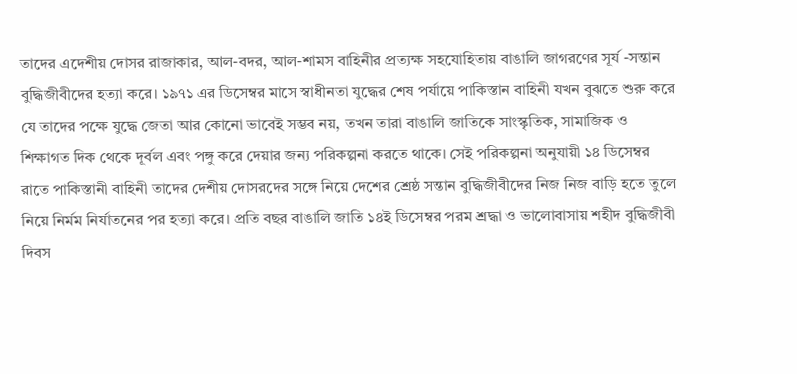তাদের এদেশীয় দোসর রাজাকার, আল-বদর, আল-শামস বাহিনীর প্রত্যক্ষ সহযোহিতায় বাঙালি জাগরণের সূর্য -সন্তান বুদ্ধিজীবীদের হত্যা করে। ১৯৭১ এর ডিসেম্বর মাসে স্বাধীনতা যুদ্ধের শেষ পর্যায়ে পাকিস্তান বাহিনী যখন বুঝতে শুরু করে যে তাদের পক্ষে যুদ্ধে জেতা আর কোনো ভাবেই সম্ভব নয়, তখন তারা বাঙালি জাতিকে সাংস্কৃতিক, সামাজিক ও শিক্ষাগত দিক থেকে দূর্বল এবং পঙ্গু করে দেয়ার জন্য পরিকল্পনা করতে থাকে। সেই পরিকল্পনা অনুযায়ী ১৪ ডিসেম্বর রাতে পাকিস্তানী বাহিনী তাদের দেশীয় দোসরদের সঙ্গে নিয়ে দেশের শ্রেষ্ঠ সন্তান বুদ্ধিজীবীদের নিজ নিজ বাড়ি হতে তুলে নিয়ে নির্মম নির্যাতনের পর হত্যা করে। প্রতি বছর বাঙালি জাতি ১৪ই ডিসেম্বর পরম শ্রদ্ধা ও ভালোবাসায় শহীদ বুদ্ধিজীবী দিবস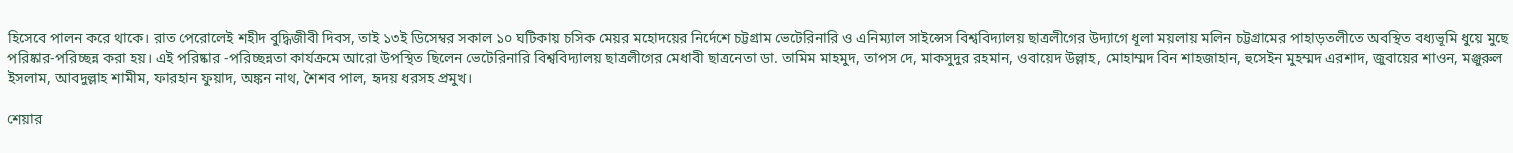হিসেবে পালন করে থাকে। রাত পেরোলেই শহীদ বুদ্ধিজীবী দিবস, তাই ১৩ই ডিসেম্বর সকাল ১০ ঘটিকায় চসিক মেয়র মহোদয়ের নির্দেশে চট্টগ্রাম ভেটেরিনারি ও এনিম্যাল সাইন্সেস বিশ্ববিদ্যালয় ছাত্রলীগের উদ্যাগে ধূলা ময়লায় মলিন চট্টগ্রামের পাহাড়তলীতে অবস্থিত বধ্যভূমি ধুয়ে মুছে পরিষ্কার-পরিচ্ছন্ন করা হয়। এই পরিষ্কার -পরিচ্ছন্নতা কার্যক্রমে আরো উপস্থিত ছিলেন ভেটেরিনারি বিশ্ববিদ্যালয় ছাত্রলীগের মেধাবী ছাত্রনেতা ডা. তামিম মাহমুদ, তাপস দে, মাকসুদুর রহমান, ওবায়েদ উল্লাহ, মোহাম্মদ বিন শাহজাহান, হুসেইন মুহম্মদ এরশাদ, জুবায়ের শাওন, মঞ্জুরুল ইসলাম, আবদুল্লাহ শামীম, ফারহান ফুয়াদ, অঙ্কন নাথ, শৈশব পাল, হৃদয় ধরসহ প্রমুখ।

শেয়ার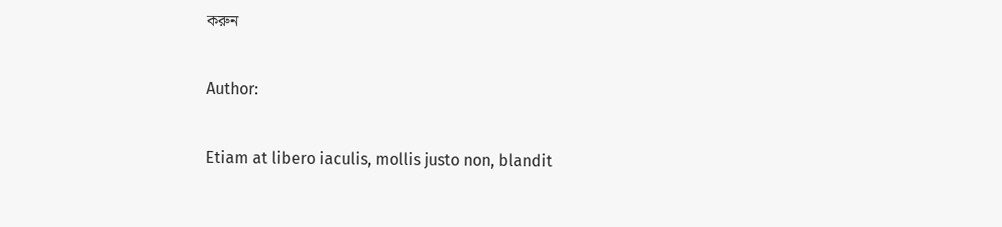করুন

Author:

Etiam at libero iaculis, mollis justo non, blandit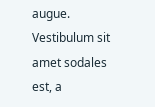augue. Vestibulum sit amet sodales est, a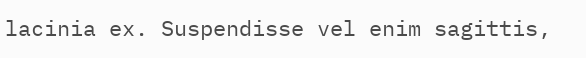lacinia ex. Suspendisse vel enim sagittis,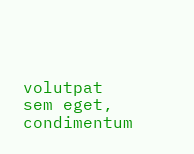volutpat sem eget, condimentum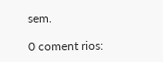sem.

0 coment rios: